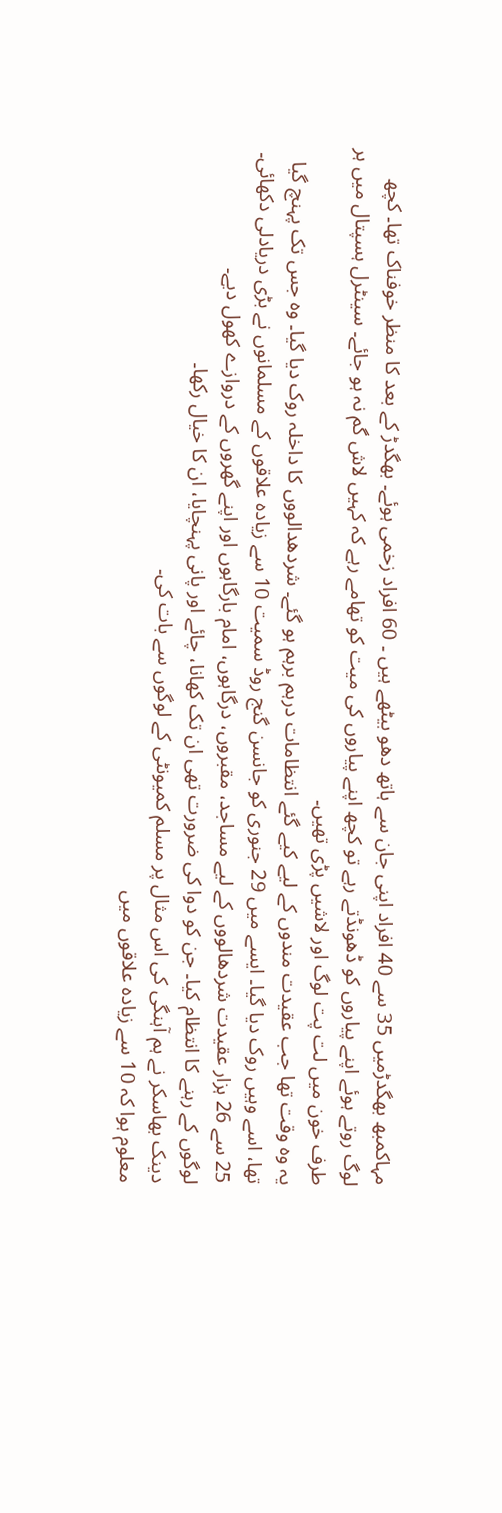مہاکمبھ بھگدڑمیں 35 سے 40 افراد اپنی جان سے ہاتھ دھو بیٹھے ہیں ۔ 60 افراد زخمی ہوئے۔ بھگدڑ کے بعد کا منظر خوفناک تھا۔ کچھ لوگ روتے ہوئے اپنے پیاروں کو ڈھونڈتے رہے تو کچھ اپنے پیاروں کی میت کو تھامے رہے کہ کہیں لاش گم نہ ہو جائے۔ سینٹرل ہسپتال میں ہر طرف خون میں لت پت لوگ اور لاشیں پڑی تھیں۔
یہ وہ وقت تھا جب عقیدت مندوں کے لیے کیے گئے انتظامات درہم برہم ہو گئے۔ شردھدالووں کا داخلہ روک دیا گیا۔ وہ جس تک پہنچ گیا تھا، اسے وہیں روک دیا گیا۔ ایسے میں 29 جنوری کو جانسن گنج روڈ سمیت 10 سے زیادہ علاقوں کے مسلمانوں نے بڑی دریادلی دکھائی۔ 25 سے 26 ہزار عقیدت شردھالووں کے لیے مساجد، مقبروں، درگاہوں، امام بارگاہوں اور اپنے گھروں کے دروازے کھول دیے۔
لوگوں کے رہنے کا انتظام کیا۔ جن کو دوا کی ضرورت تھی ان تک کھانا، چائے اور پانی پہنچایا، ان کا خیال رکھا۔
دینک بھاسکر نے ہم آہنگی کی اس مثال پر مسلم کمیونٹی کے لوگوں سے بات کی۔
معلوم ہوا کہ 10 سے زیادہ علاقوں میں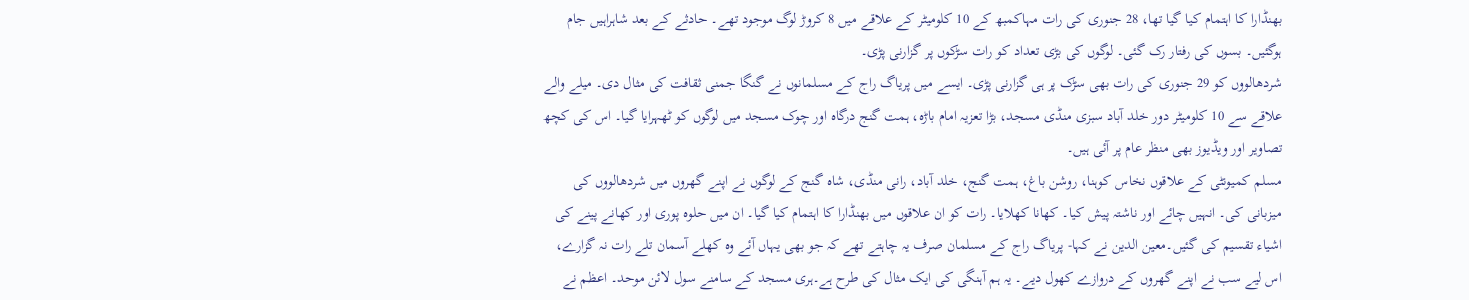بھنڈارا کا اہتمام کیا گیا تھا، 28 جنوری کی رات مہاکمبھ کے 10 کلومیٹر کے علاقے میں 8 کروڑ لوگ موجود تھے۔ حادثے کے بعد شاہراہیں جام ہوگئیں۔ بسوں کی رفتار رک گئی۔ لوگوں کی بڑی تعداد کو رات سڑکوں پر گزارنی پڑی۔
شردھالووں کو 29 جنوری کی رات بھی سڑک پر ہی گزارنی پڑی۔ ایسے میں پریاگ راج کے مسلمانوں نے گنگا جمنی ثقافت کی مثال دی۔ میلے والے علاقے سے 10 کلومیٹر دور خلد آباد سبزی منڈی مسجد، بڑا تعزیہ امام باڑہ، ہمت گنج درگاہ اور چوک مسجد میں لوگوں کو ٹھہرایا گیا۔ اس کی کچھ تصاویر اور ویڈیوز بھی منظر عام پر آئی ہیں۔
مسلم کمیونٹی کے علاقوں نخاس کوہنا، روشن باغ، ہمت گنج، خلد آباد، رانی منڈی، شاہ گنج کے لوگوں نے اپنے گھروں میں شردھالووں کی میزبانی کی۔ انہیں چائے اور ناشتہ پیش کیا۔ کھانا کھلایا۔ رات کو ان علاقوں میں بھنڈارا کا اہتمام کیا گیا۔ ان میں حلوہ پوری اور کھانے پینے کی اشیاء تقسیم کی گئیں۔معین الدین نے کہا- پریاگ راج کے مسلمان صرف یہ چاہتے تھے کہ جو بھی یہاں آئے وہ کھلے آسمان تلے رات نہ گزارے، اس لیے سب نے اپنے گھروں کے دروازے کھول دیے۔ یہ ہم آہنگی کی ایک مثال کی طرح ہے۔ہری مسجد کے سامنے سول لائن موحد۔ اعظم نے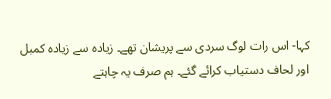کہا- اس رات لوگ سردی سے پریشان تھے۔ زیادہ سے زیادہ کمبل اور لحاف دستیاب کرائے گئے۔ ہم صرف یہ چاہتے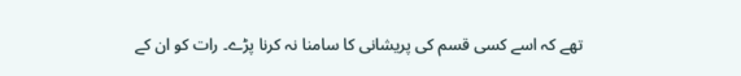تھے کہ اسے کسی قسم کی پریشانی کا سامنا نہ کرنا پڑے۔ رات کو ان کے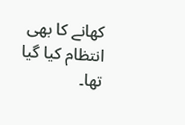کھانے کا بھی انتظام کیا گیا تھا۔